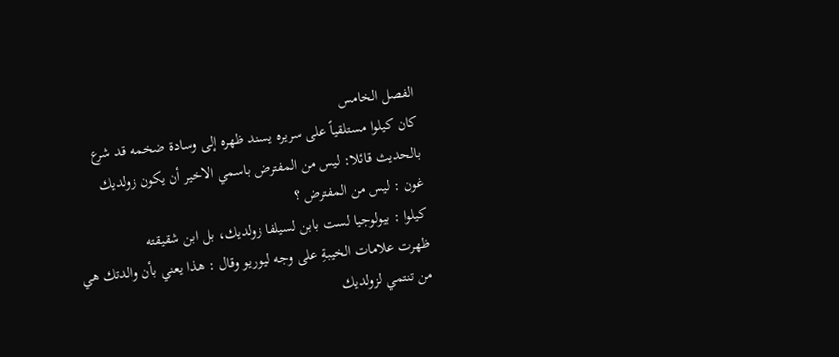الفصل الخامس
كان كيلوا مستلقياً على سريره يسند ظهره إلى وسادة ضخمه قد شرع بالحديث قائلا: ليس من المفترض باسمي الاخير أن يكون زولديك
غون : ليس من المفترض ؟
كيلوا : بيولوجيا لست بابن لسيلفا زولديك، بل ابن شقيقته
ظهرت علامات الخيبةِ على وجه ليوريو وقال : هذا يعني بأن والدتك هي من تنتمي لزولديك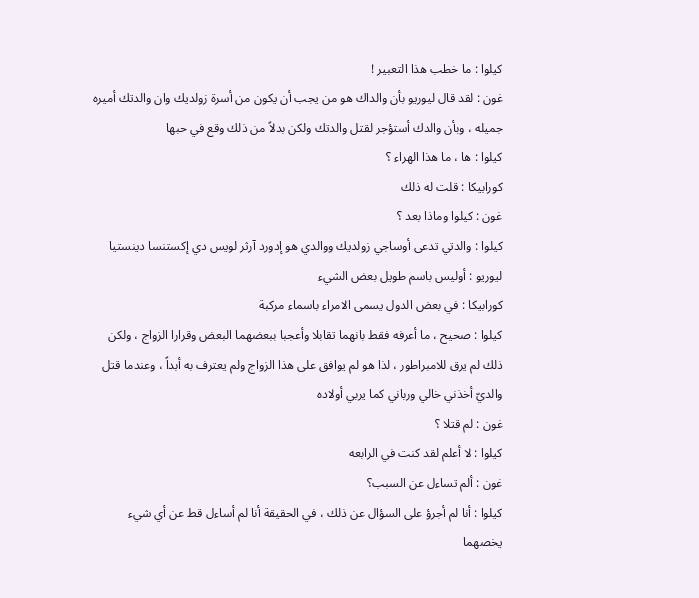كيلوا : ما خطب هذا التعبير !
غون : لقد قال ليوريو بأن والداك هو من يجب أن يكون من أسرة زولديك وان والدتك أميره جميله ، وبأن والدك أستؤجر لقتل والدتك ولكن بدلاً من ذلك وقع في حبها
كيلوا : ها ، ما هذا الهراء ؟
كورابيكا : قلت له ذلك
غون : كيلوا وماذا بعد ؟
كيلوا : والدتي تدعى أوساجي زولديك ووالدي هو إدورد آرثر لويس دي إكستنسا دينستيا
ليوريو : أوليس باسم طويل بعض الشيء
كورابيكا : في بعض الدول يسمى الامراء باسماء مركبة
كيلوا : صحيح ، ما أعرفه فقط بانهما تقابلا وأعجبا ببعضهما البعض وقرارا الزواج ، ولكن ذلك لم يرق للامبراطور ، لذا هو لم يوافق على هذا الزواج ولم يعترف به أبداً ، وعندما قتل والديّ أخذني خالي ورباني كما يربي أولاده
غون : لم قتلا ؟
كيلوا : لا أعلم لقد كنت في الرابعه
غون : ألم تساءل عن السبب؟
كيلوا : أنا لم أجرؤ على السؤال عن ذلك ، في الحقيقة أنا لم أساءل قط عن أي شيء يخصهما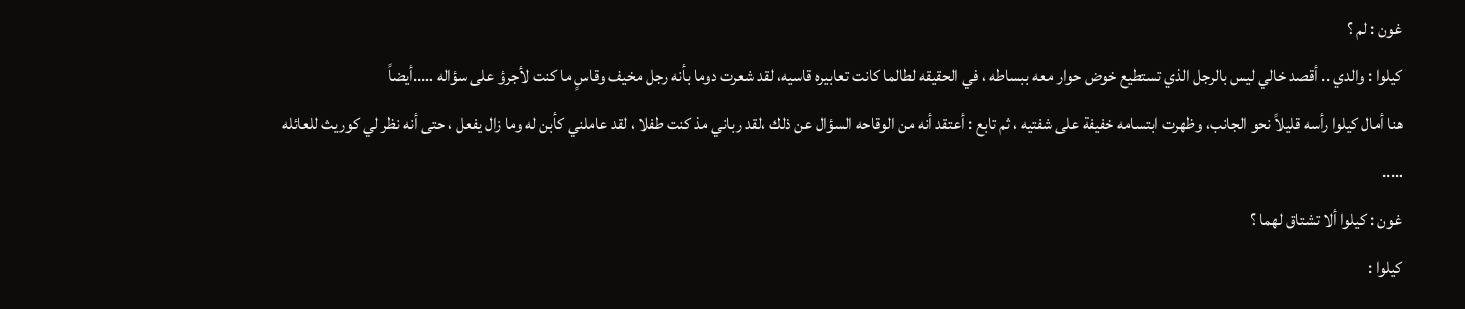غون : لم ؟
كيلوا : والدي .. أقصد خالي ليس بالرجل الذي تستطيع خوض حوار معه ببساطه ، في الحقيقه لطالما كانت تعابيره قاسيه، لقد شعرت دوما بأنه رجل مخيف وقاسٍ ما كنت لأجرؤ على سؤاله …..أيضاً
هنا أمال كيلوا رأسه قليلاً نحو الجانب، وظهرت ابتسامه خفيفة على شفتيه ، ثم تابع : أعتقد أنه من الوقاحه السؤال عن ذلك ،لقد رباني مذ كنت طفلا ، لقد عاملني كأبن له وما زال يفعل ، حتى أنه نظر لي كوريث للعائله …..
غون : كيلوا ألا تشتاق لهما ؟
كيلوا :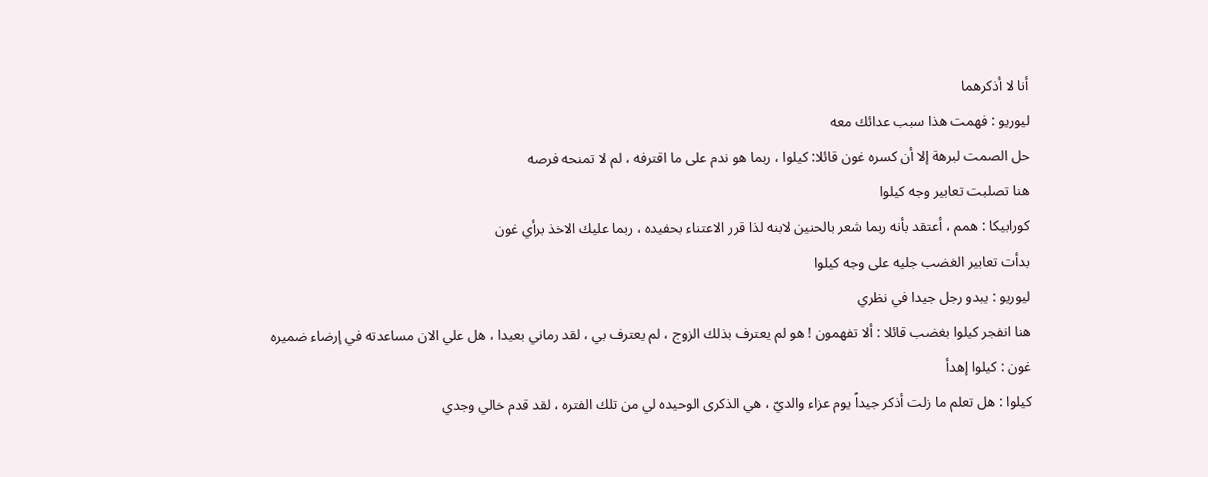أنا لا أذكرهما
ليوريو : فهمت هذا سبب عدائك معه
حل الصمت لبرهة إلا أن كسره غون قائلا: كيلوا ، ربما هو ندم على ما اقترفه ، لم لا تمنحه فرصه
هنا تصلبت تعابير وجه كيلوا
كورابيكا : همم ، أعتقد بأنه ربما شعر بالحنين لابنه لذا قرر الاعتناء بحفيده ، ربما عليك الاخذ برأي غون
بدأت تعابير الغضب جليه على وجه كيلوا
ليوريو : يبدو رجل جيدا في نظري
هنا انفجر كيلوا بغضب قائلا : ألا تفهمون ! هو لم يعترف بذلك الزوج ، لم يعترف بي ، لقد رماني بعيدا ، هل علي الان مساعدته في إرضاء ضميره
غون : كيلوا إهدأ
كيلوا : هل تعلم ما زلت أذكر جيداً يوم عزاء والديّ ، هي الذكرى الوحيده لي من تلك الفتره ، لقد قدم خالي وجدي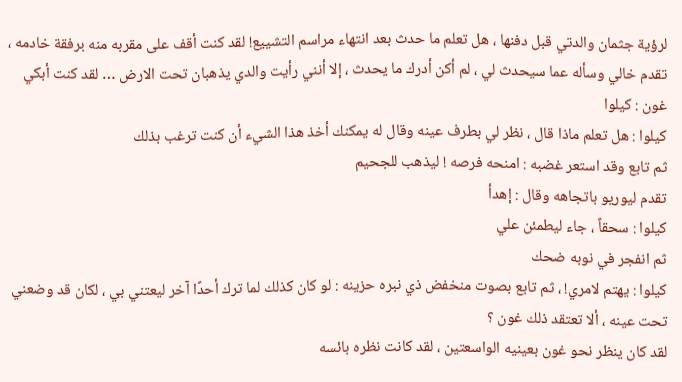لرؤية جثمان والدتي قبل دفنها ، هل تعلم ما حدث بعد انتهاء مراسم التشييع! لقد كنت أقف على مقربه منه برفقة خادمه ، تقدم خالي وسأله عما سيحدث لي ، لم أكن أدرك ما يحدث ، إلا أنني رأيت والدي يذهبان تحت الارض … لقد كنت أبكي
غون : كيلوا
كيلوا : هل تعلم ماذا قال ، نظر لي بطرف عينه وقال له يمكنك أخذ هذا الشيء أن كنت ترغب بذلك
ثم تابع وقد استعر غضبه : امنحه فرصه ! ليذهب للجحيم
تقدم ليوريو باتجاهه وقال : إهدأ
كيلوا : سحقاً ، جاء ليطمئن علي
ثم انفجر في نوبه ضحك
كيلوا : يهتم لامري! ، ثم تابع بصوت منخفض ذي نبره حزينه : لو كان كذلك لما ترك أحدًا آخر ليعتني بي ، لكان قد وضعني تحت عينه ، ألا تعتقد ذلك غون ؟
لقد كان ينظر نحو غون بعينيه الواسعتين ، لقد كانت نظره بائسه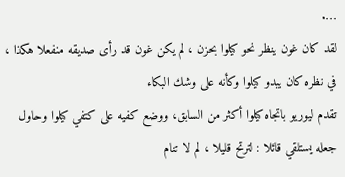….
لقد كان غون ينظر نحو كيلوا بحزن ، لم يكن غون قد رأى صديقه منفعلا هكذا ، في نظره كان يبدو كيلوا وكأنه على وشك البكاء
تقدم ليوريو باتجاه كيلوا أكثر من السابق، ووضع كفيه على كتفي كيلوا وحاول جعله يستلقي قائلا : لترتح قليلا ، لم لا تنام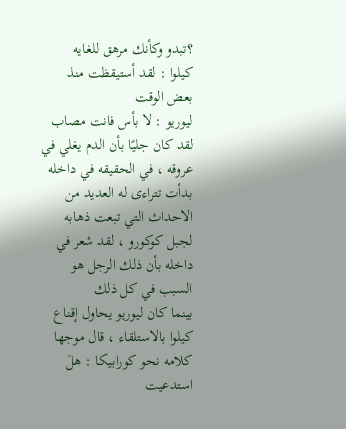؟تبدو وكأنك مرهق للغايه
كيلوا : لقد أستيقظت منذ بعض الوقت
ليوريو : لا بأس فانت مصاب
لقد كان جليًا بأن الدم يغلي في عروقه ، في الحقيقه في داخله بدأت تتراءى له العديد من الاحداث التي تبعت ذهابه لجبل كوكورو ، لقد شعر في داخله بأن ذلك الرجل هو السبب في كل ذلك
بينما كان ليوريو يحاول إقناع كيلوا بالاستلقاء ، قال موجها كلامه نحو كورابيكا : هلَ استدعيت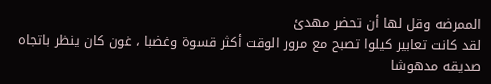الممرضه وقل لها أن تحضر مهدئ
لقد كانت تعابير كيلوا تصبح مع مرور الوقت أكثر قسوة وغضبا ، غون كان ينظر باتجاه صديقه مدهوشا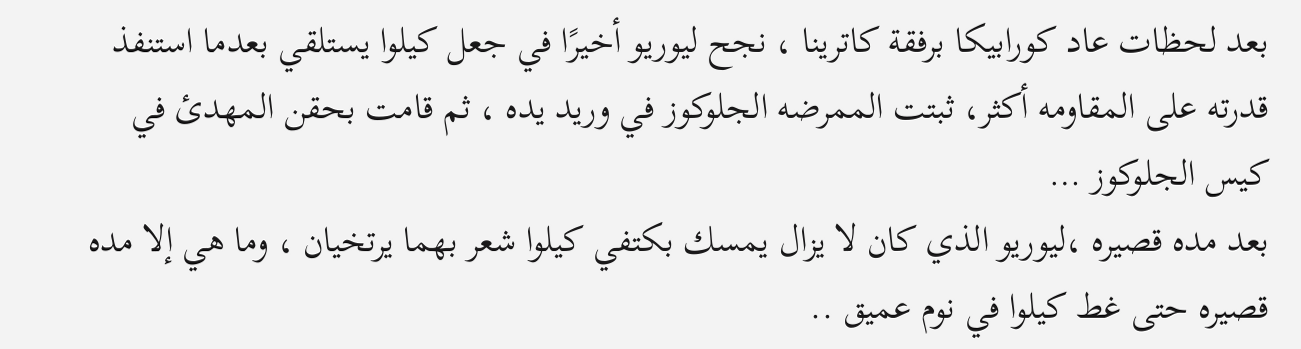بعد لحظات عاد كورابيكا برفقة كاترينا ، نجح ليوريو أخيرًا في جعل كيلوا يستلقي بعدما استنفذ قدرته على المقاومه أكثر، ثبتت الممرضه الجلوكوز في وريد يده ، ثم قامت بحقن المهدئ في كيس الجلوكوز …
بعد مده قصيره ،ليوريو الذي كان لا يزال يمسك بكتفي كيلوا شعر بهما يرتخيان ، وما هي إلا مده قصيره حتى غط كيلوا في نوم عميق ..